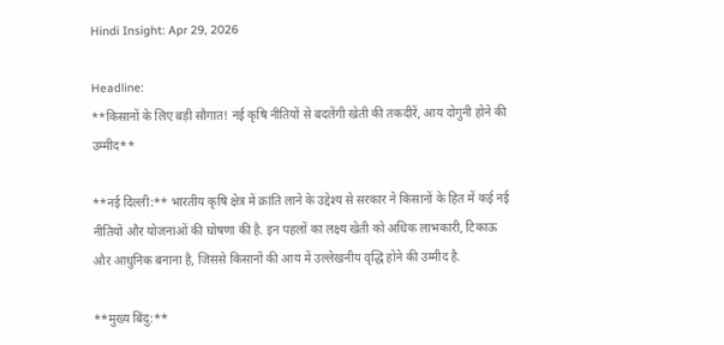Hindi Insight: Apr 29, 2026

Headline:
**किसानों के लिए बड़ी सौगात! नई कृषि नीतियों से बदलेंगी खेती की तकदीरें, आय दोगुनी होने की उम्मीद**

**नई दिल्ली:** भारतीय कृषि क्षेत्र में क्रांति लाने के उद्देश्य से सरकार ने किसानों के हित में कई नई नीतियों और योजनाओं की घोषणा की है. इन पहलों का लक्ष्य खेती को अधिक लाभकारी, टिकाऊ और आधुनिक बनाना है, जिससे किसानों की आय में उल्लेखनीय वृद्धि होने की उम्मीद है.

**मुख्य बिंदु:**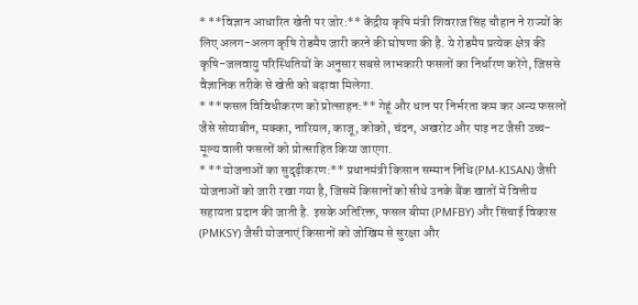* **विज्ञान आधारित खेती पर जोर:** केंद्रीय कृषि मंत्री शिवराज सिंह चौहान ने राज्यों के लिए अलग-अलग कृषि रोडमैप जारी करने की घोषणा की है. ये रोडमैप प्रत्येक क्षेत्र की कृषि-जलवायु परिस्थितियों के अनुसार सबसे लाभकारी फसलों का निर्धारण करेंगे, जिससे वैज्ञानिक तरीके से खेती को बढ़ावा मिलेगा.
* **फसल विविधीकरण को प्रोत्साहन:** गेहूं और धान पर निर्भरता कम कर अन्य फसलों जैसे सोयाबीन, मक्का, नारियल, काजू, कोको, चंदन, अखरोट और पाइ नट जैसी उच्च-मूल्य वाली फसलों को प्रोत्साहित किया जाएगा.
* **योजनाओं का सुदृढ़ीकरण:** प्रधानमंत्री किसान सम्मान निधि (PM-KISAN) जैसी योजनाओं को जारी रखा गया है, जिसमें किसानों को सीधे उनके बैंक खातों में वित्तीय सहायता प्रदान की जाती है. इसके अतिरिक्त, फसल बीमा (PMFBY) और सिंचाई विकास (PMKSY) जैसी योजनाएं किसानों को जोखिम से सुरक्षा और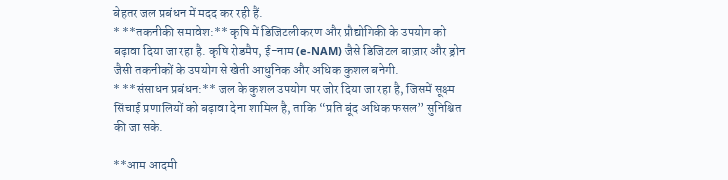बेहतर जल प्रबंधन में मदद कर रही हैं.
* **तकनीकी समावेश:** कृषि में डिजिटलीकरण और प्रौद्योगिकी के उपयोग को बढ़ावा दिया जा रहा है. कृषि रोडमैप, ई-नाम (e-NAM) जैसे डिजिटल बाज़ार और ड्रोन जैसी तकनीकों के उपयोग से खेती आधुनिक और अधिक कुशल बनेगी.
* **संसाधन प्रबंधन:** जल के कुशल उपयोग पर जोर दिया जा रहा है, जिसमें सूक्ष्म सिंचाई प्रणालियों को बढ़ावा देना शामिल है, ताकि “प्रति बूंद अधिक फसल” सुनिश्चित की जा सके.

**आम आदमी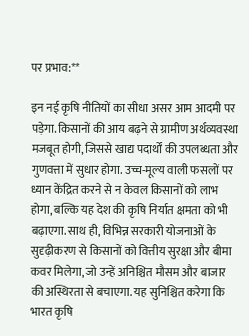पर प्रभाव:**

इन नई कृषि नीतियों का सीधा असर आम आदमी पर पड़ेगा. किसानों की आय बढ़ने से ग्रामीण अर्थव्यवस्था मजबूत होगी, जिससे खाद्य पदार्थों की उपलब्धता और गुणवत्ता में सुधार होगा. उच्च-मूल्य वाली फसलों पर ध्यान केंद्रित करने से न केवल किसानों को लाभ होगा, बल्कि यह देश की कृषि निर्यात क्षमता को भी बढ़ाएगा. साथ ही, विभिन्न सरकारी योजनाओं के सुदृढ़ीकरण से किसानों को वित्तीय सुरक्षा और बीमा कवर मिलेगा, जो उन्हें अनिश्चित मौसम और बाजार की अस्थिरता से बचाएगा. यह सुनिश्चित करेगा कि भारत कृषि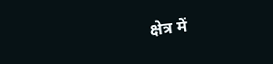क्षेत्र में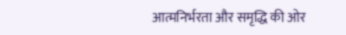आत्मनिर्भरता और समृद्धि की ओर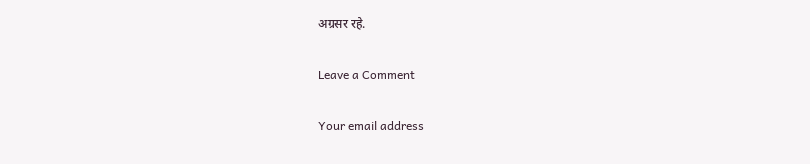अग्रसर रहे.

Leave a Comment

Your email address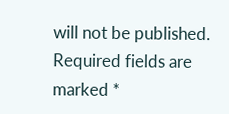will not be published. Required fields are marked *